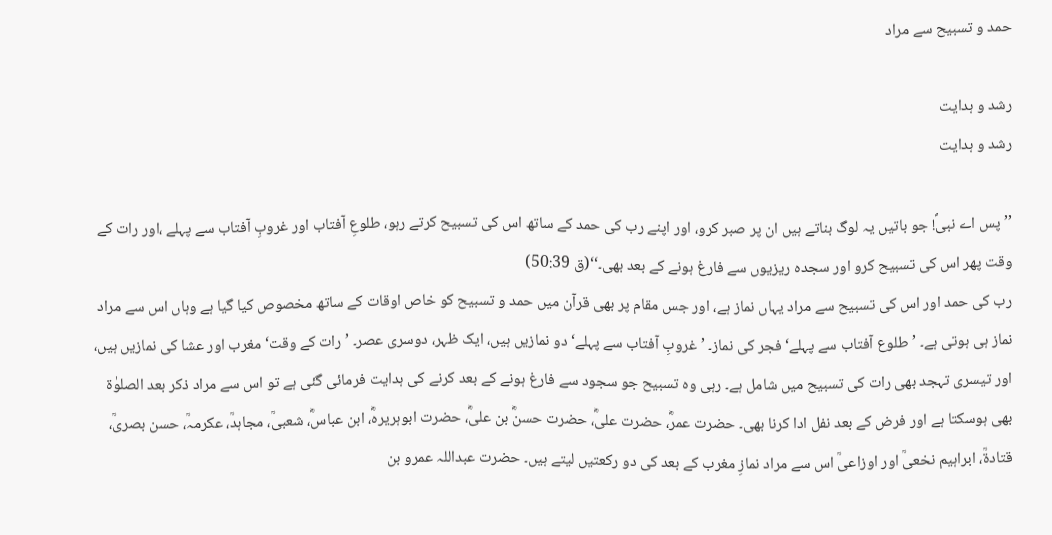حمد و تسبیح سے مراد

رشد و ہدایت
رشد و ہدایت

’’پس اے نبیؐ! جو باتیں یہ لوگ بناتے ہیں ان پر صبر کرو، اور اپنے رب کی حمد کے ساتھ اس کی تسبیح کرتے رہو، طلوعِ آفتاب اور غروبِ آفتاب سے پہلے ،اور رات کے وقت پھر اس کی تسبیح کرو اور سجدہ ریزیوں سے فارغ ہونے کے بعد بھی۔‘‘(ق 50:39)
رب کی حمد اور اس کی تسبیح سے مراد یہاں نماز ہے، اور جس مقام پر بھی قرآن میں حمد و تسبیح کو خاص اوقات کے ساتھ مخصوص کیا گیا ہے وہاں اس سے مراد نماز ہی ہوتی ہے۔ ’طلوع آفتاب سے پہلے‘ فجر کی نماز۔ ’غروبِ آفتاب سے پہلے‘ دو نمازیں ہیں، ایک ظہر، دوسری عصر۔ ’رات کے وقت‘ مغرب اور عشا کی نمازیں ہیں، اور تیسری تہجد بھی رات کی تسبیح میں شامل ہے۔ رہی وہ تسبیح جو سجود سے فارغ ہونے کے بعد کرنے کی ہدایت فرمائی گئی ہے تو اس سے مراد ذکر بعد الصلوٰۃ بھی ہوسکتا ہے اور فرض کے بعد نفل ادا کرنا بھی۔ حضرت عمرؓ، حضرت علیؓ، حضرت حسنؓ بن علیؓ، حضرت ابوہریرہؓ، ابن عباسؓ، شعبیؒ، مجاہدؒ، عکرمہؒ، حسن بصریؒ، قتادۃؒ، ابراہیم نخعیؒ اور اوزاعیؒ اس سے مراد نمازِ مغرب کے بعد کی دو رکعتیں لیتے ہیں۔ حضرت عبداللہ عمرو بن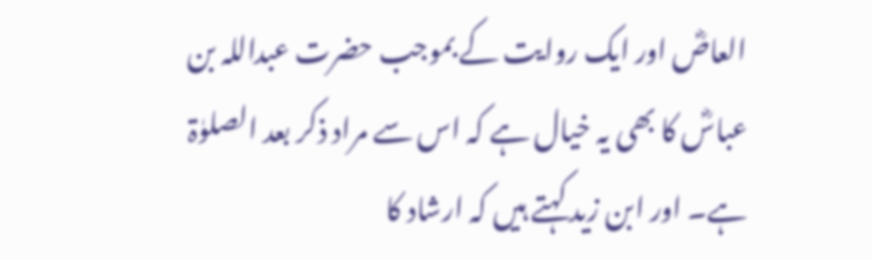العاصؓ اور ایک روایت کے بموجب حضرت عبداللہ بن عباسؓ کا بھی یہ خیال ہے کہ اس سے مراد ذکر بعد الصلوٰۃ ہے۔ اور ابن زید کہتے ہیں کہ ارشاد کا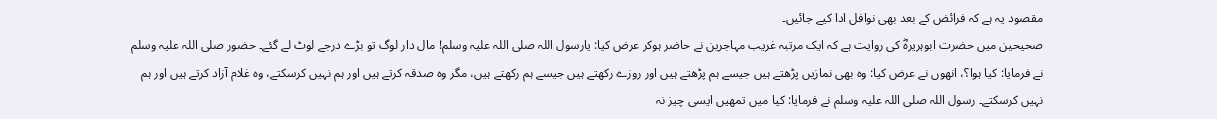مقصود یہ ہے کہ فرائض کے بعد بھی نوافل ادا کیے جائیں۔
صحیحین میں حضرت ابوہریرہؓ کی روایت ہے کہ ایک مرتبہ غریب مہاجرین نے حاضر ہوکر عرض کیا: یارسول اللہ صلی اللہ علیہ وسلم! مال دار لوگ تو بڑے درجے لوٹ لے گئے۔ حضور صلی اللہ علیہ وسلم نے فرمایا: کیا ہوا؟، انھوں نے عرض کیا: وہ بھی نمازیں پڑھتے ہیں جیسے ہم پڑھتے ہیں اور روزے رکھتے ہیں جیسے ہم رکھتے ہیں، مگر وہ صدقہ کرتے ہیں اور ہم نہیں کرسکتے، وہ غلام آزاد کرتے ہیں اور ہم نہیں کرسکتے۔ رسول اللہ صلی اللہ علیہ وسلم نے فرمایا: کیا میں تمھیں ایسی چیز نہ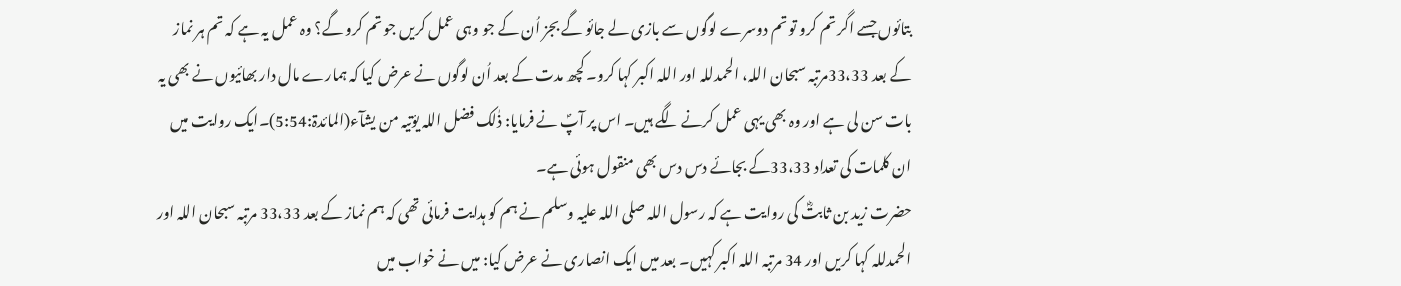بتائوں جسے اگر تم کرو تو تم دوسرے لوگوں سے بازی لے جائو گے بجز اُن کے جو وہی عمل کریں جو تم کرو گے؟ وہ عمل یہ ہے کہ تم ہر نماز کے بعد 33،33مرتبہ سبحان اللہ، الحمدللہ اور اللہ اکبر کہا کرو۔ کچھ مدت کے بعد اُن لوگوں نے عرض کیا کہ ہمارے مال دار بھائیوں نے بھی یہ بات سن لی ہے اور وہ بھی یہی عمل کرنے لگے ہیں۔ اس پر آپؐ نے فرمایا: ذٰلک فضل اللہ یؤتیہ من یشآء(المائدۃ:5:54)۔ایک روایت میں ان کلمات کی تعداد 33،33کے بجائے دس دس بھی منقول ہوئی ہے۔
حضرت زید بن ثابتؓ کی روایت ہے کہ رسول اللہ صلی اللہ علیہ وسلم نے ہم کو ہدایت فرمائی تھی کہ ہم نماز کے بعد 33،33 مرتبہ سبحان اللہ اور الحمدللہ کہا کریں اور 34 مرتبہ اللہ اکبر کہیں۔ بعد میں ایک انصاری نے عرض کیا: میں نے خواب میں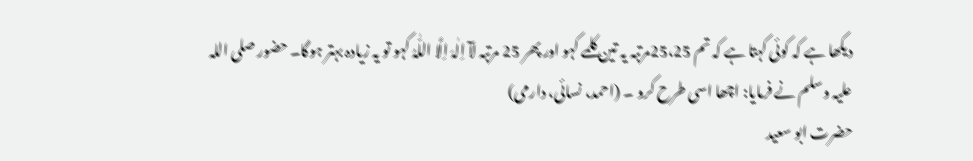دیکھا ہے کہ کوئی کہتا ہے کہ تم 25،25مرتبہ یہ تین کلمے کہو اور پھر 25 مرتبہ لآ اِلٰہَ اِلَّا اللّٰہُ کہو تو یہ زیادہ بہتر ہوگا۔ حضور صلی اللہ علیہ وسلم نے فرمایا: اچھا اسی طرح کرو ۔ (احمد، نسائی، دارمی)
حضرت ابو سعید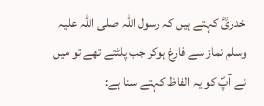خدریؓ کہتے ہیں کہ رسول اللہ صلی اللہ علیہ وسلم نماز سے فارغ ہوکر جب پلٹتے تھے تو میں نے آپؐ کو یہ الفاظ کہتے سنا ہے: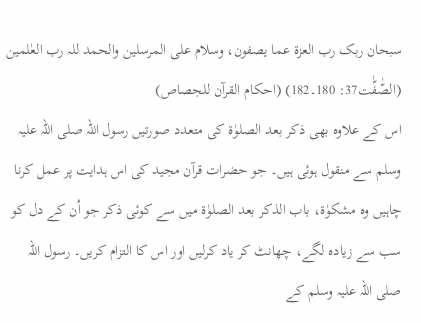سبحان ربک رب العزۃ عما یصفون، وسلام علی المرسلین والحمد للہ رب العٰلمین (الصّٰفّٰت37: 180۔182) (احکام القرآن للجصاص)
اس کے علاوہ بھی ذکر بعد الصلوٰۃ کی متعدد صورتیں رسول اللہ صلی اللہ علیہ وسلم سے منقول ہوئی ہیں۔ جو حضرات قرآن مجید کی اس ہدایت پر عمل کرنا چاہیں وہ مشکوٰۃ، باب الذکر بعد الصلوٰۃ میں سے کوئی ذکر جو اُن کے دل کو سب سے زیادہ لگے، چھانٹ کر یاد کرلیں اور اس کا التزام کریں۔ رسول اللہ صلی اللہ علیہ وسلم کے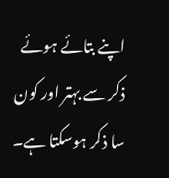اپنے بتائے ہوئے ذکر سے بہتر اور کون سا ذکر ہوسکتا ہے۔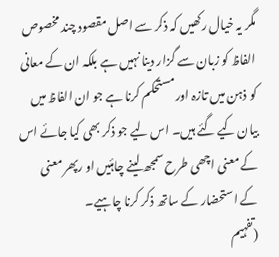مگر یہ خیال رکھیں کہ ذکر سے اصل مقصود چند مخصوص الفاظ کو زبان سے گزار دینا نہیں ہے بلکہ ان کے معانی کو ذہن میں تازہ اور مستحکم کرنا ہے جو ان الفاظ میں بیان کیے گئے ہیں۔ اس لیے جو ذکر بھی کیا جائے اس کے معنی اچھی طرح سمجھ لینے چاہئیں او رپھر معنی کے استحضار کے ساتھ ذکر کرنا چاہیے۔
(تفہیم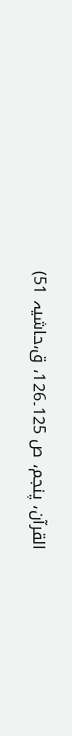القرآن، پنجم، ص 125۔126، ق،حاشیہ 51)